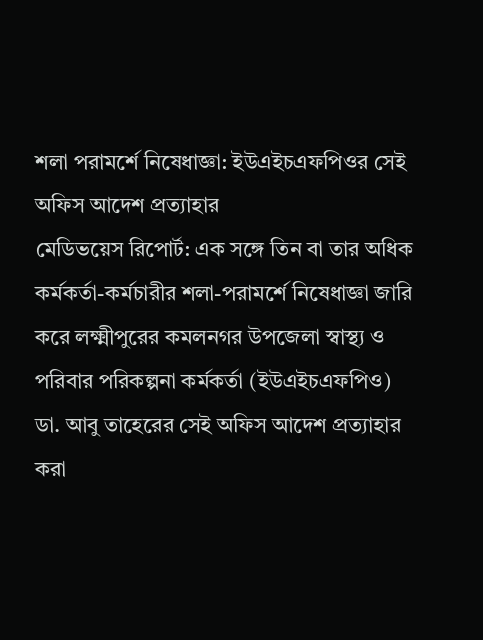শলা পরামর্শে নিষেধাজ্ঞা: ইউএইচএফপিওর সেই অফিস আদেশ প্রত্যাহার
মেডিভয়েস রিপোর্ট: এক সঙ্গে তিন বা তার অধিক কর্মকর্তা-কর্মচারীর শলা-পরামর্শে নিষেধাজ্ঞা জারি করে লক্ষ্মীপুরের কমলনগর উপজেলা স্বাস্থ্য ও পরিবার পরিকল্পনা কর্মকর্তা (ইউএইচএফপিও) ডা. আবু তাহেরের সেই অফিস আদেশ প্রত্যাহার করা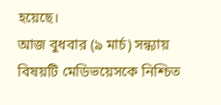হয়েছে।
আজ বুধবার (৯ মার্চ) সন্ধ্যায় বিষয়টি মেডিভয়েসকে নিশ্চিত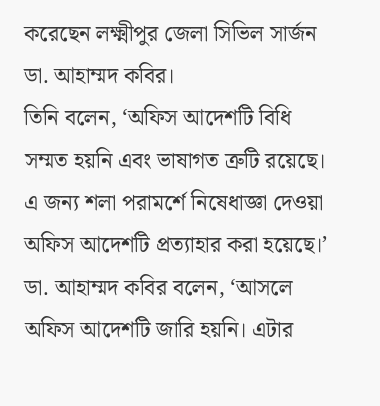করেছেন লক্ষ্মীপুর জেলা সিভিল সার্জন ডা. আহাম্মদ কবির।
তিনি বলেন, ‘অফিস আদেশটি বিধি সম্মত হয়নি এবং ভাষাগত ত্রুটি রয়েছে। এ জন্য শলা পরামর্শে নিষেধাজ্ঞা দেওয়া অফিস আদেশটি প্রত্যাহার করা হয়েছে।’
ডা. আহাম্মদ কবির বলেন, ‘আসলে অফিস আদেশটি জারি হয়নি। এটার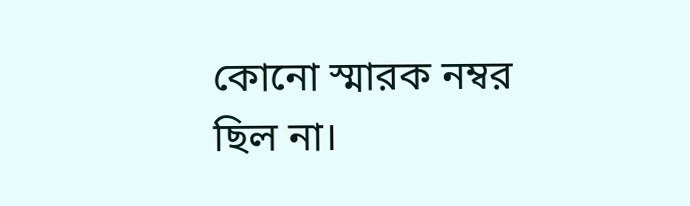কোনো স্মারক নম্বর ছিল না।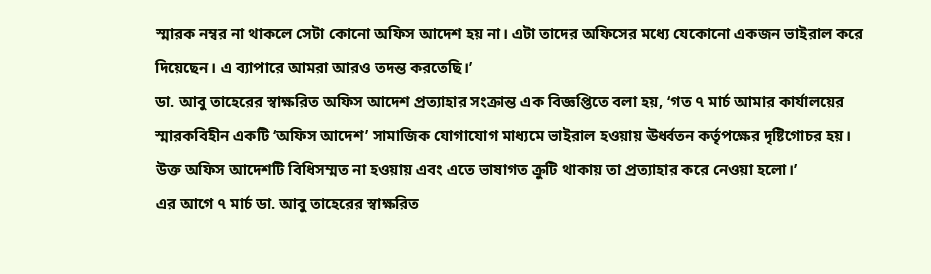স্মারক নম্বর না থাকলে সেটা কোনো অফিস আদেশ হয় না। এটা তাদের অফিসের মধ্যে যেকোনো একজন ভাইরাল করে দিয়েছেন। এ ব্যাপারে আমরা আরও তদন্ত করতেছি।’
ডা. আবু তাহেরের স্বাক্ষরিত অফিস আদেশ প্রত্যাহার সংক্রান্ত এক বিজ্ঞপ্তিতে বলা হয়, ‘গত ৭ মার্চ আমার কার্যালয়ের স্মারকবিহীন একটি ‘অফিস আদেশ’ সামাজিক যোগাযোগ মাধ্যমে ভাইরাল হওয়ায় ঊর্ধ্বতন কর্তৃপক্ষের দৃষ্টিগোচর হয়। উক্ত অফিস আদেশটি বিধিসম্মত না হওয়ায় এবং এতে ভাষাগত ক্রুটি থাকায় তা প্রত্যাহার করে নেওয়া হলো।’
এর আগে ৭ মার্চ ডা. আবু তাহেরের স্বাক্ষরিত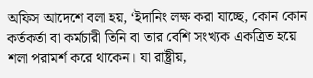অফিস আদেশে বলা হয়, ‘ইদানিং লক্ষ করা যাচ্ছে, কোন কোন কর্তকর্তা বা কর্মচারী তিনি বা তার বেশি সংখ্যক একত্রিত হয়ে শলা পরামর্শ করে থাকেন। যা রাষ্ট্রীয়,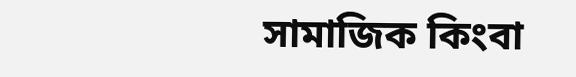সামাজিক কিংবা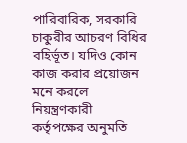পারিবারিক, সরকারি চাকুরীর আচরণ বিধির বহির্ভূত। যদিও কোন কাজ করার প্রয়োজন মনে করলে নিয়ন্ত্রণকারী কর্তৃপক্ষের অনুমতি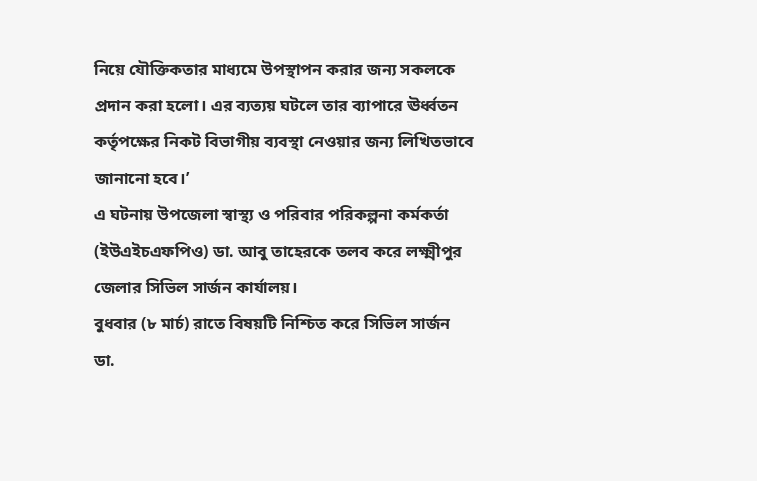নিয়ে যৌক্তিকতার মাধ্যমে উপস্থাপন করার জন্য সকলকে প্রদান করা হলো। এর ব্যত্যয় ঘটলে তার ব্যাপারে ঊর্ধ্বতন কর্তৃপক্ষের নিকট বিভাগীয় ব্যবস্থা নেওয়ার জন্য লিখিতভাবে জানানো হবে।’
এ ঘটনায় উপজেলা স্বাস্থ্য ও পরিবার পরিকল্পনা কর্মকর্তা (ইউএইচএফপিও) ডা. আবু তাহেরকে তলব করে লক্ষ্মীপুর জেলার সিভিল সার্জন কার্যালয়।
বুধবার (৮ মার্চ) রাতে বিষয়টি নিশ্চিত করে সিভিল সার্জন ডা.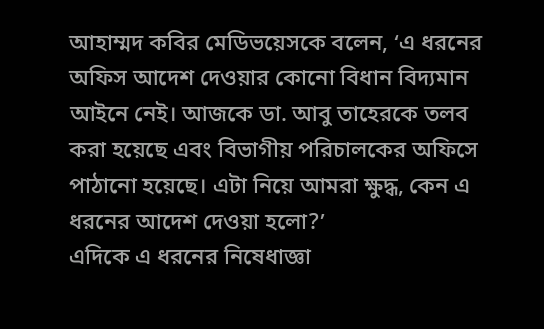আহাম্মদ কবির মেডিভয়েসকে বলেন, ‘এ ধরনের অফিস আদেশ দেওয়ার কোনো বিধান বিদ্যমান আইনে নেই। আজকে ডা. আবু তাহেরকে তলব করা হয়েছে এবং বিভাগীয় পরিচালকের অফিসে পাঠানো হয়েছে। এটা নিয়ে আমরা ক্ষুদ্ধ, কেন এ ধরনের আদেশ দেওয়া হলো?’
এদিকে এ ধরনের নিষেধাজ্ঞা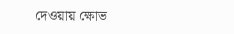দেওয়ায় ক্ষোভ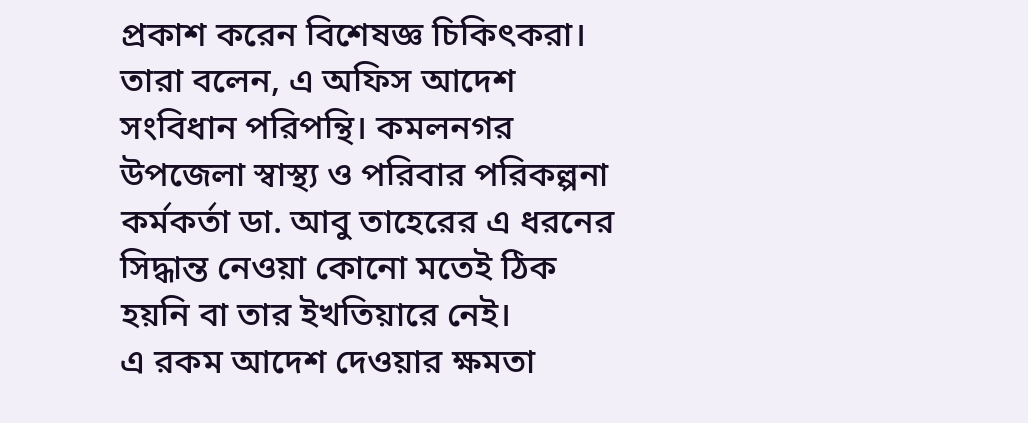প্রকাশ করেন বিশেষজ্ঞ চিকিৎকরা। তারা বলেন, এ অফিস আদেশ সংবিধান পরিপন্থি। কমলনগর উপজেলা স্বাস্থ্য ও পরিবার পরিকল্পনা কর্মকর্তা ডা. আবু তাহেরের এ ধরনের সিদ্ধান্ত নেওয়া কোনো মতেই ঠিক হয়নি বা তার ইখতিয়ারে নেই।
এ রকম আদেশ দেওয়ার ক্ষমতা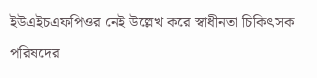ইউএইচএফপিওর নেই উল্লেখ করে স্বাধীনতা চিকিৎসক পরিষদের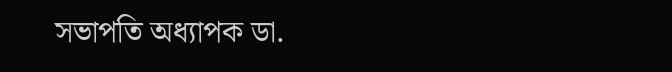সভাপতি অধ্যাপক ডা.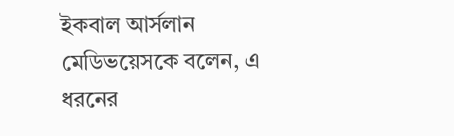ইকবাল আর্সলান মেডিভয়েসকে বলেন, এ ধরনের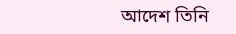আদেশ তিনি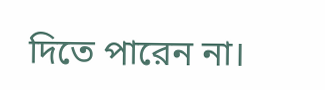দিতে পারেন না।